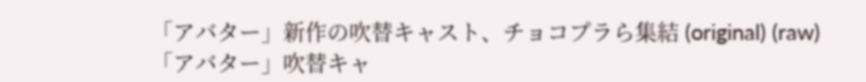「アバター」新作の吹替キャスト、チョコプラら集結 (original) (raw)
「アバター」吹替キャ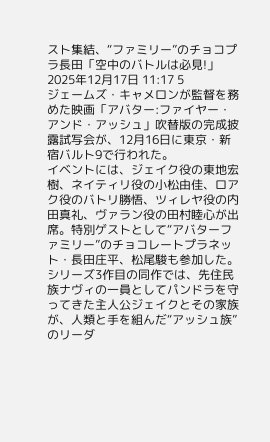スト集結、“ファミリー”のチョコプラ長田「空中のバトルは必見!」
2025年12月17日 11:17 5
ジェームズ・キャメロンが監督を務めた映画「アバター:ファイヤー・アンド・アッシュ」吹替版の完成披露試写会が、12月16日に東京・新宿バルト9で行われた。
イベントには、ジェイク役の東地宏樹、ネイティリ役の小松由佳、ロアク役のバトリ勝悟、ツィレヤ役の内田真礼、ヴァラン役の田村睦心が出席。特別ゲストとして“アバターファミリー”のチョコレートプラネット・長田庄平、松尾駿も参加した。
シリーズ3作目の同作では、先住民族ナヴィの一員としてパンドラを守ってきた主人公ジェイクとその家族が、人類と手を組んだ“アッシュ族”のリーダ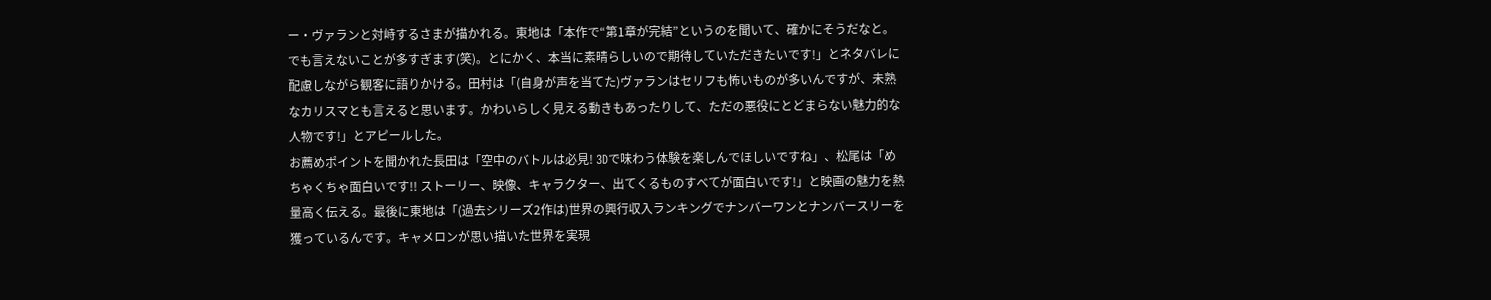ー・ヴァランと対峙するさまが描かれる。東地は「本作で“第1章が完結”というのを聞いて、確かにそうだなと。でも言えないことが多すぎます(笑)。とにかく、本当に素晴らしいので期待していただきたいです!」とネタバレに配慮しながら観客に語りかける。田村は「(自身が声を当てた)ヴァランはセリフも怖いものが多いんですが、未熟なカリスマとも言えると思います。かわいらしく見える動きもあったりして、ただの悪役にとどまらない魅力的な人物です!」とアピールした。
お薦めポイントを聞かれた長田は「空中のバトルは必見! 3Dで味わう体験を楽しんでほしいですね」、松尾は「めちゃくちゃ面白いです!! ストーリー、映像、キャラクター、出てくるものすべてが面白いです!」と映画の魅力を熱量高く伝える。最後に東地は「(過去シリーズ2作は)世界の興行収入ランキングでナンバーワンとナンバースリーを獲っているんです。キャメロンが思い描いた世界を実現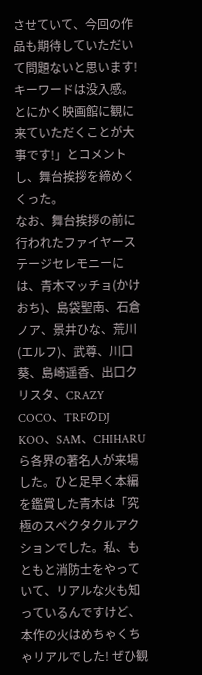させていて、今回の作品も期待していただいて問題ないと思います! キーワードは没入感。とにかく映画館に観に来ていただくことが大事です!」とコメントし、舞台挨拶を締めくくった。
なお、舞台挨拶の前に行われたファイヤーステージセレモニーには、青木マッチョ(かけおち)、島袋聖南、石倉ノア、景井ひな、荒川(エルフ)、武尊、川口葵、島崎遥香、出口クリスタ、CRAZY COCO、TRFのDJ KOO、SAM、CHIHARUら各界の著名人が来場した。ひと足早く本編を鑑賞した青木は「究極のスペクタクルアクションでした。私、もともと消防士をやっていて、リアルな火も知っているんですけど、本作の火はめちゃくちゃリアルでした! ぜひ観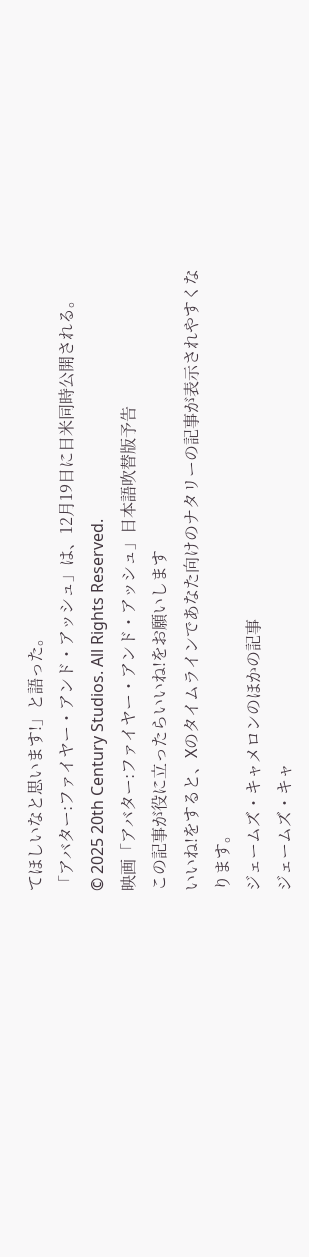てほしいなと思います!」と語った。
「アバター:ファイヤー・アンド・アッシュ」は、12月19日に日米同時公開される。
© 2025 20th Century Studios. All Rights Reserved.
映画「アバター:ファイヤー・アンド・アッシュ」日本語吹替版予告
この記事が役に立ったらいいね!をお願いします
いいね!をすると、Xのタイムラインであなた向けのナタリーの記事が表示されやすくなります。
ジェームズ・キャメロンのほかの記事
ジェームズ・キャ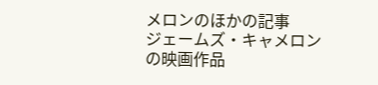メロンのほかの記事
ジェームズ・キャメロンの映画作品